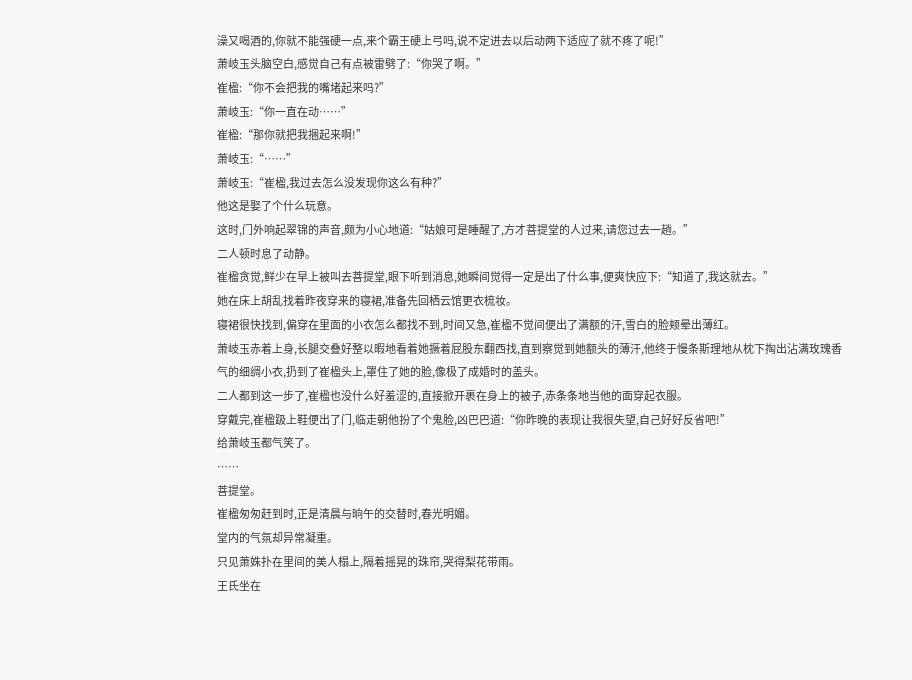澡又喝酒的,你就不能强硬一点,来个霸王硬上弓吗,说不定进去以后动两下适应了就不疼了呢!”
萧岐玉头脑空白,感觉自己有点被雷劈了:“你哭了啊。”
崔楹:“你不会把我的嘴堵起来吗?”
萧岐玉:“你一直在动……”
崔楹:“那你就把我捆起来啊!”
萧岐玉:“……”
萧岐玉:“崔楹,我过去怎么没发现你这么有种?”
他这是娶了个什么玩意。
这时,门外响起翠锦的声音,颇为小心地道:“姑娘可是睡醒了,方才菩提堂的人过来,请您过去一趟。”
二人顿时息了动静。
崔楹贪觉,鲜少在早上被叫去菩提堂,眼下听到消息,她瞬间觉得一定是出了什么事,便爽快应下:“知道了,我这就去。”
她在床上胡乱找着昨夜穿来的寝裙,准备先回栖云馆更衣梳妆。
寝裙很快找到,偏穿在里面的小衣怎么都找不到,时间又急,崔楹不觉间便出了满额的汗,雪白的脸颊晕出薄红。
萧岐玉赤着上身,长腿交叠好整以暇地看着她撅着屁股东翻西找,直到察觉到她额头的薄汗,他终于慢条斯理地从枕下掏出沾满玫瑰香气的细绸小衣,扔到了崔楹头上,罩住了她的脸,像极了成婚时的盖头。
二人都到这一步了,崔楹也没什么好羞涩的,直接掀开裹在身上的被子,赤条条地当他的面穿起衣服。
穿戴完,崔楹趿上鞋便出了门,临走朝他扮了个鬼脸,凶巴巴道:“你昨晚的表现让我很失望,自己好好反省吧!”
给萧岐玉都气笑了。
……
菩提堂。
崔楹匆匆赶到时,正是清晨与晌午的交替时,春光明媚。
堂内的气氛却异常凝重。
只见萧姝扑在里间的美人榻上,隔着摇晃的珠帘,哭得梨花带雨。
王氏坐在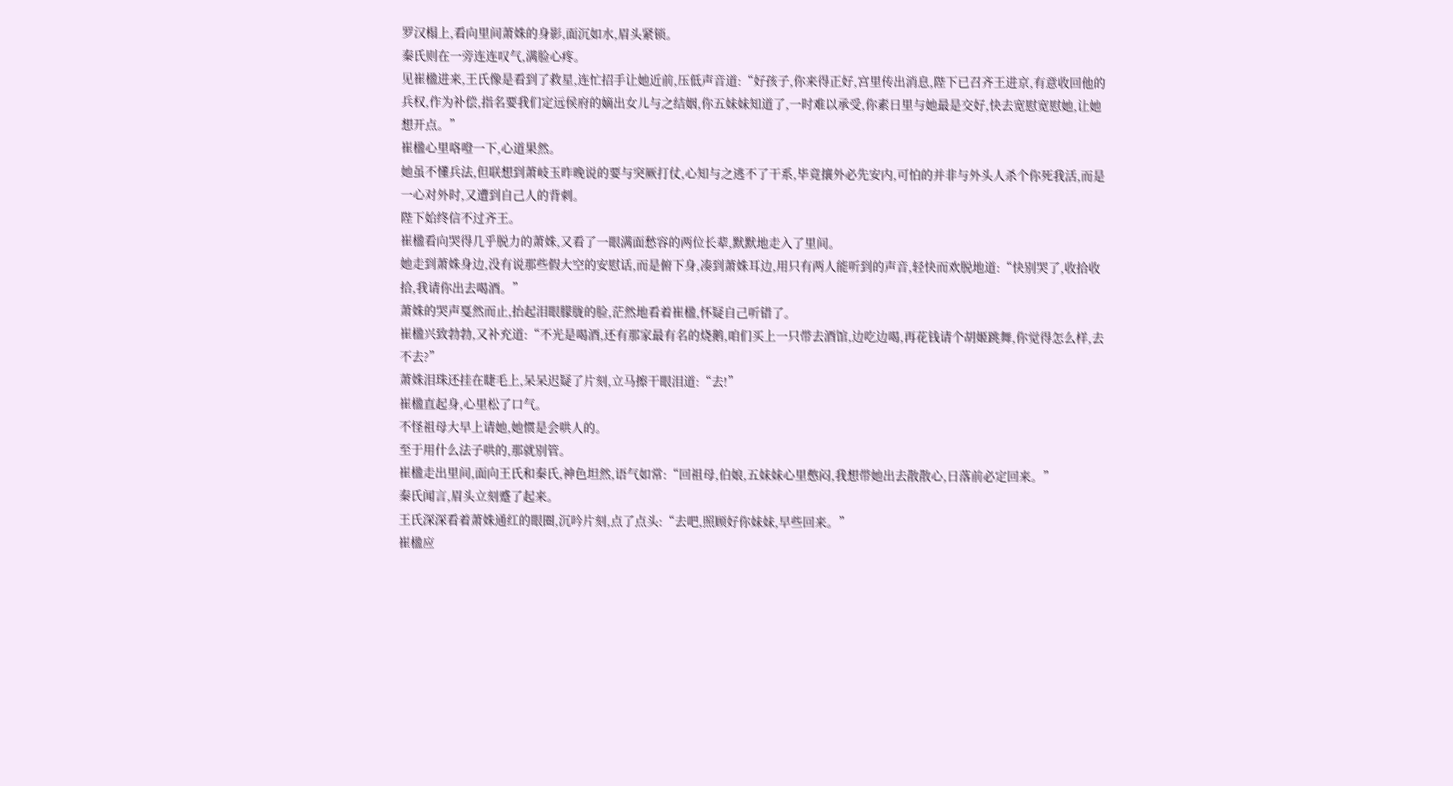罗汉榻上,看向里间萧姝的身影,面沉如水,眉头紧锁。
秦氏则在一旁连连叹气,满脸心疼。
见崔楹进来,王氏像是看到了救星,连忙招手让她近前,压低声音道:“好孩子,你来得正好,宫里传出消息,陛下已召齐王进京,有意收回他的兵权,作为补偿,指名要我们定远侯府的嫡出女儿与之结姻,你五妹妹知道了,一时难以承受,你素日里与她最是交好,快去宽慰宽慰她,让她想开点。”
崔楹心里咯噔一下,心道果然。
她虽不懂兵法,但联想到萧岐玉昨晚说的要与突厥打仗,心知与之逃不了干系,毕竟攘外必先安内,可怕的并非与外头人杀个你死我活,而是一心对外时,又遭到自己人的背刺。
陛下始终信不过齐王。
崔楹看向哭得几乎脱力的萧姝,又看了一眼满面愁容的两位长辈,默默地走入了里间。
她走到萧姝身边,没有说那些假大空的安慰话,而是俯下身,凑到萧姝耳边,用只有两人能听到的声音,轻快而欢脱地道:“快别哭了,收拾收拾,我请你出去喝酒。”
萧姝的哭声戛然而止,抬起泪眼朦胧的脸,茫然地看着崔楹,怀疑自己听错了。
崔楹兴致勃勃,又补充道:“不光是喝酒,还有那家最有名的烧鹅,咱们买上一只带去酒馆,边吃边喝,再花钱请个胡姬跳舞,你觉得怎么样,去不去?”
萧姝泪珠还挂在睫毛上,呆呆迟疑了片刻,立马擦干眼泪道:“去!”
崔楹直起身,心里松了口气。
不怪祖母大早上请她,她惯是会哄人的。
至于用什么法子哄的,那就别管。
崔楹走出里间,面向王氏和秦氏,神色坦然,语气如常:“回祖母,伯娘,五妹妹心里憋闷,我想带她出去散散心,日落前必定回来。”
秦氏闻言,眉头立刻蹙了起来。
王氏深深看着萧姝通红的眼圈,沉吟片刻,点了点头:“去吧,照顾好你妹妹,早些回来。”
崔楹应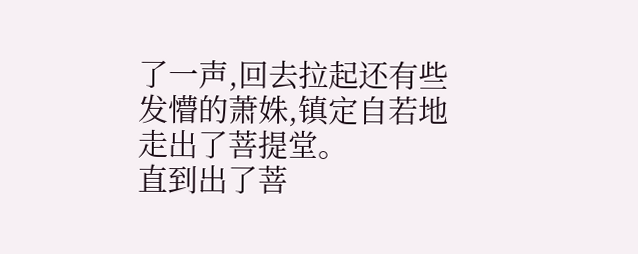了一声,回去拉起还有些发懵的萧姝,镇定自若地走出了菩提堂。
直到出了菩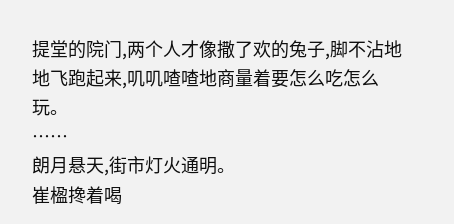提堂的院门,两个人才像撒了欢的兔子,脚不沾地地飞跑起来,叽叽喳喳地商量着要怎么吃怎么玩。
……
朗月悬天,街市灯火通明。
崔楹搀着喝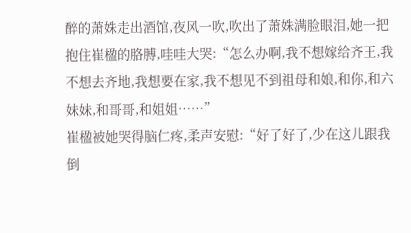醉的萧姝走出酒馆,夜风一吹,吹出了萧姝满脸眼泪,她一把抱住崔楹的胳膊,哇哇大哭:“怎么办啊,我不想嫁给齐王,我不想去齐地,我想要在家,我不想见不到祖母和娘,和你,和六妹妹,和哥哥,和姐姐……”
崔楹被她哭得脑仁疼,柔声安慰:“好了好了,少在这儿跟我倒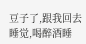豆子了,跟我回去睡觉,喝醉酒睡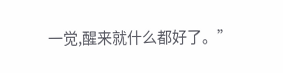一觉,醒来就什么都好了。”